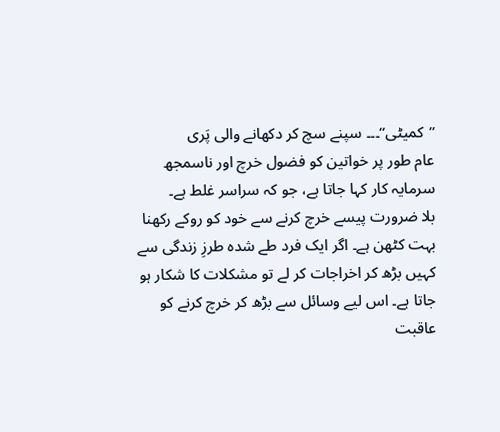’’کمیٹی‘‘۔۔۔ سپنے سچ کر دکھانے والی پَری
عام طور پر خواتین کو فضول خرچ اور ناسمجھ سرمایہ کار کہا جاتا ہے، جو کہ سراسر غلط ہے۔
بلا ضرورت پیسے خرچ کرنے سے خود کو روکے رکھنا بہت کٹھن ہے۔ اگر ایک فرد طے شدہ طرزِ زندگی سے کہیں بڑھ کر اخراجات کر لے تو مشکلات کا شکار ہو جاتا ہے۔ اس لیے وسائل سے بڑھ کر خرچ کرنے کو عاقبت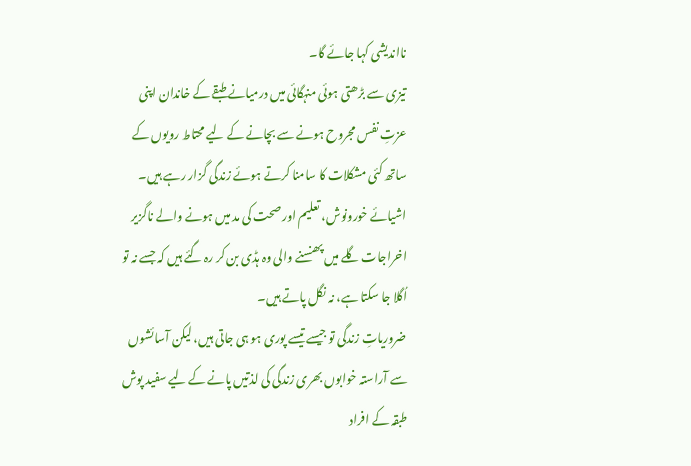نااندیشی کہا جائے گا۔
تیزی سے بڑھتی ہوئی منہگائی میں درمیانے طبقے کے خاندان اپنی عزتِ نفس مجروح ہونے سے بچانے کے لیے محتاط رویوں کے ساتھ کئی مشکلات کا سامنا کرتے ہوئے زندگی گزار رہے ہیں۔ اشیائے خورونوش، تعلیم اور صحت کی مد میں ہونے والے ناگزیر اخراجات گلے میں پھنسنے والی وہ ہڈی بن کر رہ گئے ہیں کہ جسے نہ تو اُگلا جا سکتا ہے، نہ نگل پاتے ہیں۔
ضروریاتِ زندگی تو جیسے تیسے پوری ہو ہی جاتی ہیں، لیکن آسائشوں سے آراستہ خوابوں بھری زندگی کی لذتیں پانے کے لیے سفید پوش طبقہ کے افراد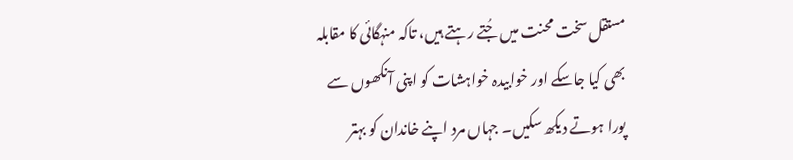مستقل سخت محنت میں جُتے رہتے ہیں، تاکہ منہگائی کا مقابلہ بھی کیا جاسکے اور خوابیدہ خواہشات کو اپنی آنکھوں سے پورا ہوتے دیکھ سکیں۔ جہاں مرد اپنے خاندان کو بہتر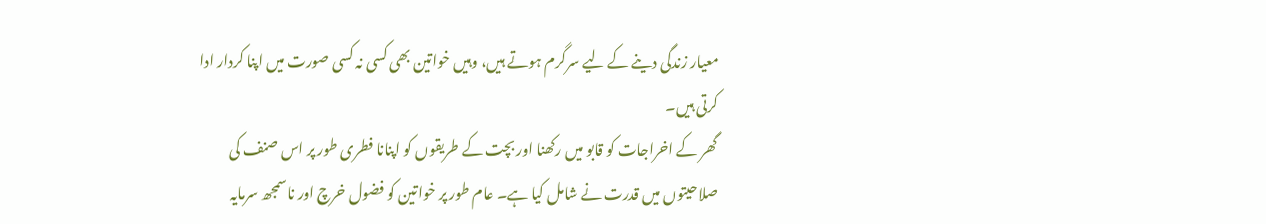معیار زندگی دینے کے لیے سرگرم ہوتے ہیں، وہیں خواتین بھی کسی نہ کسی صورت میں اپنا کردار ادا کرتی ہیں۔
گھر کے اخراجات کو قابو میں رکھنا اور بچت کے طریقوں کو اپنانا فطری طور پر اس صنف کی صلاحیتوں میں قدرت نے شامل کیا ہے۔ عام طور پر خواتین کو فضول خرچ اور ناسمجھ سرمایہ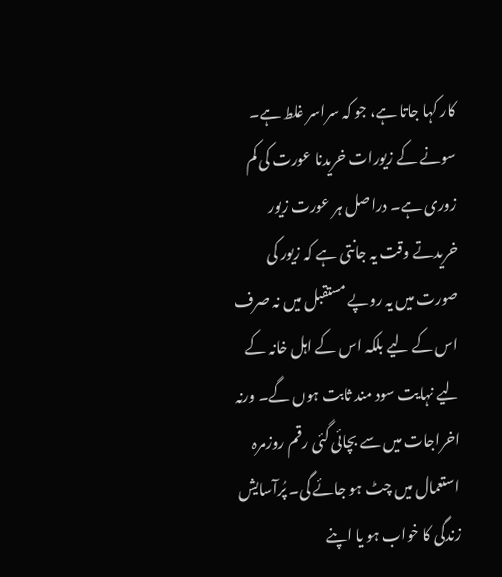کار کہا جاتا ہے، جو کہ سراسر غلط ہے۔ سونے کے زیورات خریدنا عورت کی کم زوری ہے۔ دراصل ہر عورت زیور خریدتے وقت یہ جانتی ہے کہ زیور کی صورت میں یہ روپے مستقبل میں نہ صرف اس کے لیے بلکہ اس کے اہل خانہ کے لیے نہایت سود مند ثابت ہوں گے۔ ورنہ اخراجات میں سے بچائی گئی رقم روزمرہ استعمال میں چٹ ہو جائے گی۔ پُرآسایش زندگی کا خواب ہو یا اپنے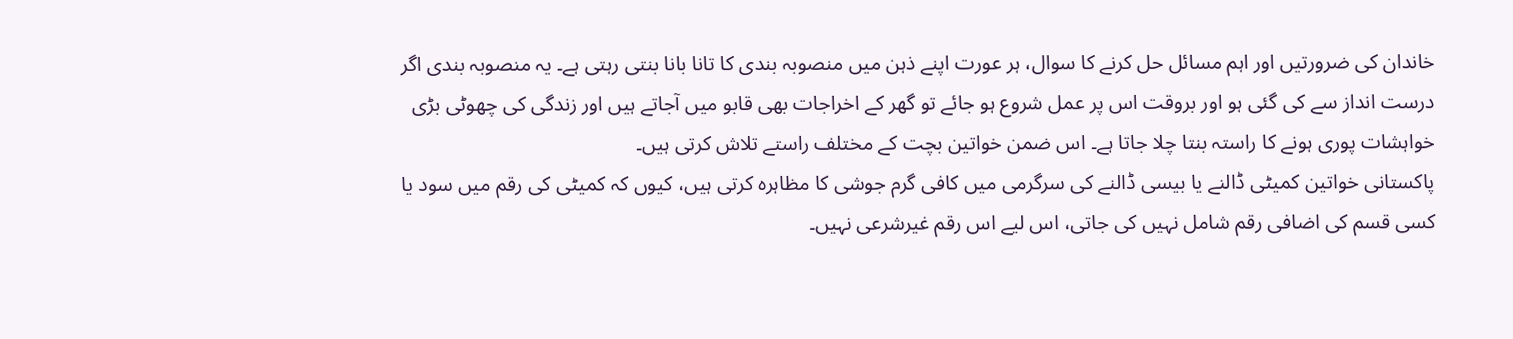خاندان کی ضرورتیں اور اہم مسائل حل کرنے کا سوال، ہر عورت اپنے ذہن میں منصوبہ بندی کا تانا بانا بنتی رہتی ہے۔ یہ منصوبہ بندی اگر درست انداز سے کی گئی ہو اور بروقت اس پر عمل شروع ہو جائے تو گھر کے اخراجات بھی قابو میں آجاتے ہیں اور زندگی کی چھوٹی بڑی خواہشات پوری ہونے کا راستہ بنتا چلا جاتا ہے۔ اس ضمن خواتین بچت کے مختلف راستے تلاش کرتی ہیں۔
پاکستانی خواتین کمیٹی ڈالنے یا بیسی ڈالنے کی سرگرمی میں کافی گرم جوشی کا مظاہرہ کرتی ہیں، کیوں کہ کمیٹی کی رقم میں سود یا کسی قسم کی اضافی رقم شامل نہیں کی جاتی، اس لیے اس رقم غیرشرعی نہیں۔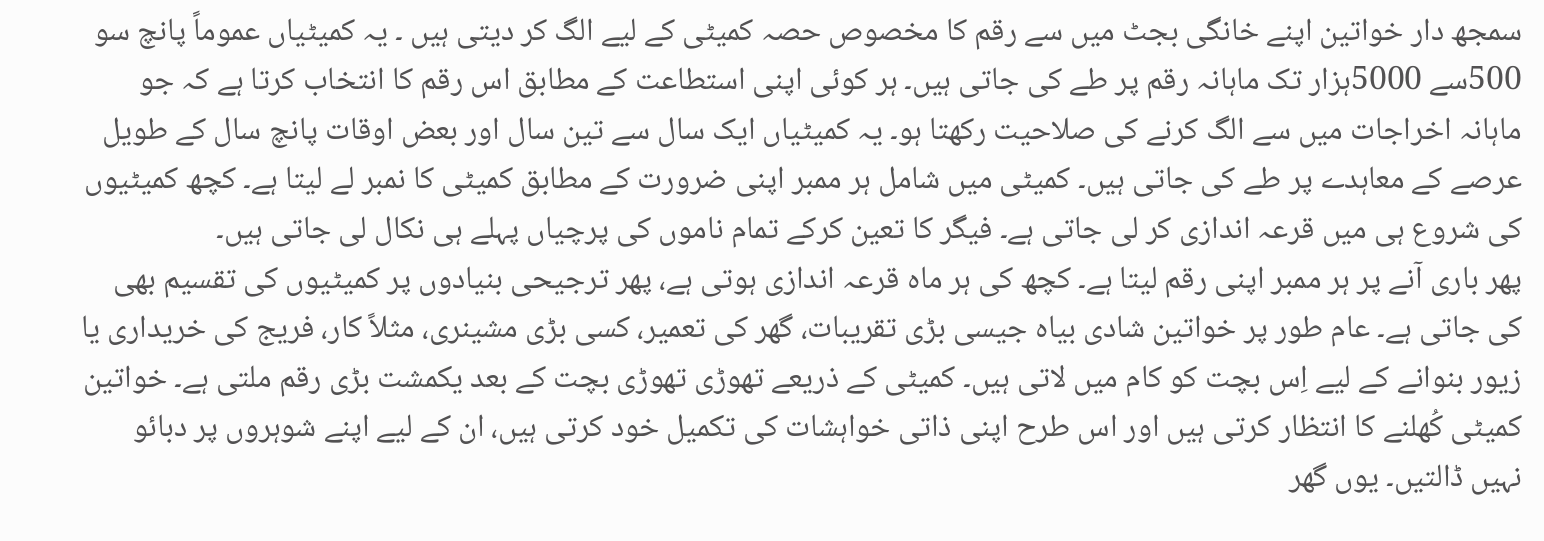سمجھ دار خواتین اپنے خانگی بجٹ میں سے رقم کا مخصوص حصہ کمیٹی کے لیے الگ کر دیتی ہیں ۔ یہ کمیٹیاں عموماً پانچ سو 500سے 5000ہزار تک ماہانہ رقم پر طے کی جاتی ہیں۔ ہر کوئی اپنی استطاعت کے مطابق اس رقم کا انتخاب کرتا ہے کہ جو ماہانہ اخراجات میں سے الگ کرنے کی صلاحیت رکھتا ہو۔ یہ کمیٹیاں ایک سال سے تین سال اور بعض اوقات پانچ سال کے طویل عرصے کے معاہدے پر طے کی جاتی ہیں۔ کمیٹی میں شامل ہر ممبر اپنی ضرورت کے مطابق کمیٹی کا نمبر لے لیتا ہے۔ کچھ کمیٹیوں کی شروع ہی میں قرعہ اندازی کر لی جاتی ہے۔ فیگر کا تعین کرکے تمام ناموں کی پرچیاں پہلے ہی نکال لی جاتی ہیں۔
پھر باری آنے پر ہر ممبر اپنی رقم لیتا ہے۔ کچھ کی ہر ماہ قرعہ اندازی ہوتی ہے، پھر ترجیحی بنیادوں پر کمیٹیوں کی تقسیم بھی کی جاتی ہے۔ عام طور پر خواتین شادی بیاہ جیسی بڑی تقریبات، گھر کی تعمیر، کسی بڑی مشینری، مثلاً کار، فریج کی خریداری یا زیور بنوانے کے لیے اِس بچت کو کام میں لاتی ہیں۔ کمیٹی کے ذریعے تھوڑی تھوڑی بچت کے بعد یکمشت بڑی رقم ملتی ہے۔ خواتین کمیٹی کُھلنے کا انتظار کرتی ہیں اور اس طرح اپنی ذاتی خواہشات کی تکمیل خود کرتی ہیں، ان کے لیے اپنے شوہروں پر دبائو نہیں ڈالتیں۔ یوں گھر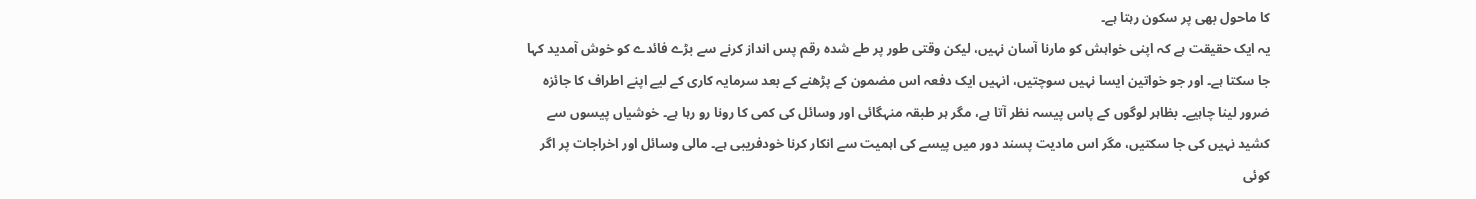کا ماحول بھی پر سکون رہتا ہے۔
یہ ایک حقیقت ہے کہ اپنی خواہش کو مارنا آسان نہیں، لیکن وقتی طور پر طے شدہ رقم پس انداز کرنے سے بڑے فائدے کو خوش آمدید کہا جا سکتا ہے۔ اور جو خواتین ایسا نہیں سوچتیں، انہیں ایک دفعہ اس مضمون کے پڑھنے کے بعد سرمایہ کاری کے لیے اپنے اطراف کا جائزہ ضرور لینا چاہیے۔ بظاہر لوگوں کے پاس پیسہ نظر آتا ہے، مگر ہر طبقہ منہگائی اور وسائل کی کمی کا رونا رو رہا ہے۔ خوشیاں پیسوں سے کشید نہیں کی جا سکتیں، مگر اس مادیت پسند دور میں پیسے کی اہمیت سے انکار کرنا خودفریبی ہے۔ مالی وسائل اور اخراجات پر اگر کوئی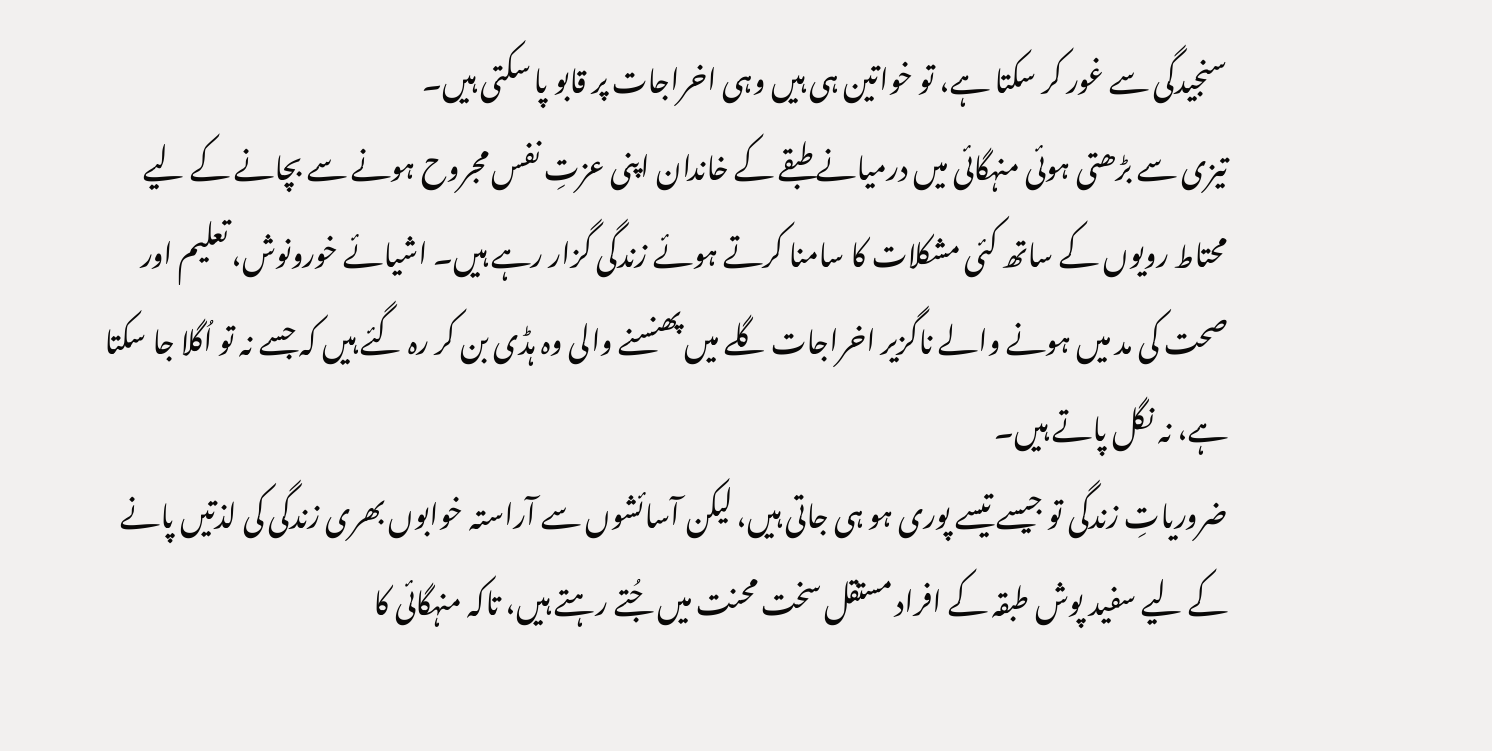سنجیدگی سے غور کر سکتا ہے، تو خواتین ہی ہیں وہی اخراجات پر قابو پا سکتی ہیں۔
تیزی سے بڑھتی ہوئی منہگائی میں درمیانے طبقے کے خاندان اپنی عزتِ نفس مجروح ہونے سے بچانے کے لیے محتاط رویوں کے ساتھ کئی مشکلات کا سامنا کرتے ہوئے زندگی گزار رہے ہیں۔ اشیائے خورونوش، تعلیم اور صحت کی مد میں ہونے والے ناگزیر اخراجات گلے میں پھنسنے والی وہ ہڈی بن کر رہ گئے ہیں کہ جسے نہ تو اُگلا جا سکتا ہے، نہ نگل پاتے ہیں۔
ضروریاتِ زندگی تو جیسے تیسے پوری ہو ہی جاتی ہیں، لیکن آسائشوں سے آراستہ خوابوں بھری زندگی کی لذتیں پانے کے لیے سفید پوش طبقہ کے افراد مستقل سخت محنت میں جُتے رہتے ہیں، تاکہ منہگائی کا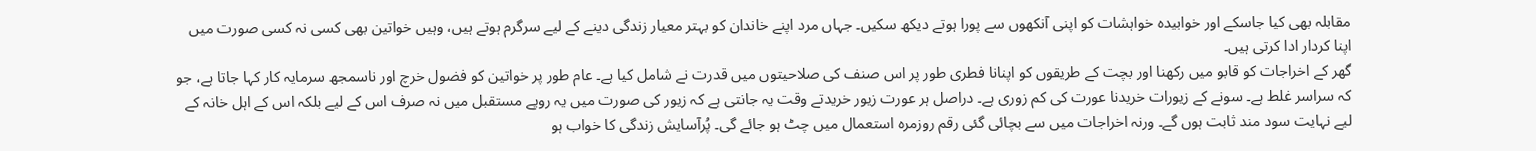مقابلہ بھی کیا جاسکے اور خوابیدہ خواہشات کو اپنی آنکھوں سے پورا ہوتے دیکھ سکیں۔ جہاں مرد اپنے خاندان کو بہتر معیار زندگی دینے کے لیے سرگرم ہوتے ہیں، وہیں خواتین بھی کسی نہ کسی صورت میں اپنا کردار ادا کرتی ہیں۔
گھر کے اخراجات کو قابو میں رکھنا اور بچت کے طریقوں کو اپنانا فطری طور پر اس صنف کی صلاحیتوں میں قدرت نے شامل کیا ہے۔ عام طور پر خواتین کو فضول خرچ اور ناسمجھ سرمایہ کار کہا جاتا ہے، جو کہ سراسر غلط ہے۔ سونے کے زیورات خریدنا عورت کی کم زوری ہے۔ دراصل ہر عورت زیور خریدتے وقت یہ جانتی ہے کہ زیور کی صورت میں یہ روپے مستقبل میں نہ صرف اس کے لیے بلکہ اس کے اہل خانہ کے لیے نہایت سود مند ثابت ہوں گے۔ ورنہ اخراجات میں سے بچائی گئی رقم روزمرہ استعمال میں چٹ ہو جائے گی۔ پُرآسایش زندگی کا خواب ہو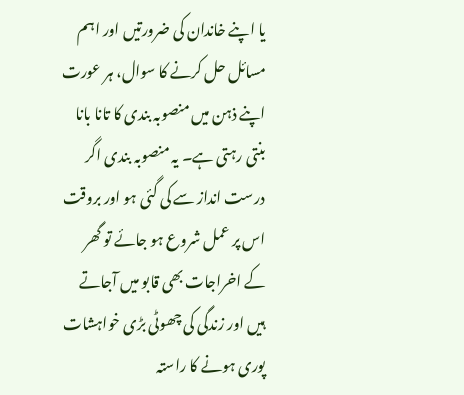یا اپنے خاندان کی ضرورتیں اور اہم مسائل حل کرنے کا سوال، ہر عورت اپنے ذہن میں منصوبہ بندی کا تانا بانا بنتی رہتی ہے۔ یہ منصوبہ بندی اگر درست انداز سے کی گئی ہو اور بروقت اس پر عمل شروع ہو جائے تو گھر کے اخراجات بھی قابو میں آجاتے ہیں اور زندگی کی چھوٹی بڑی خواہشات پوری ہونے کا راستہ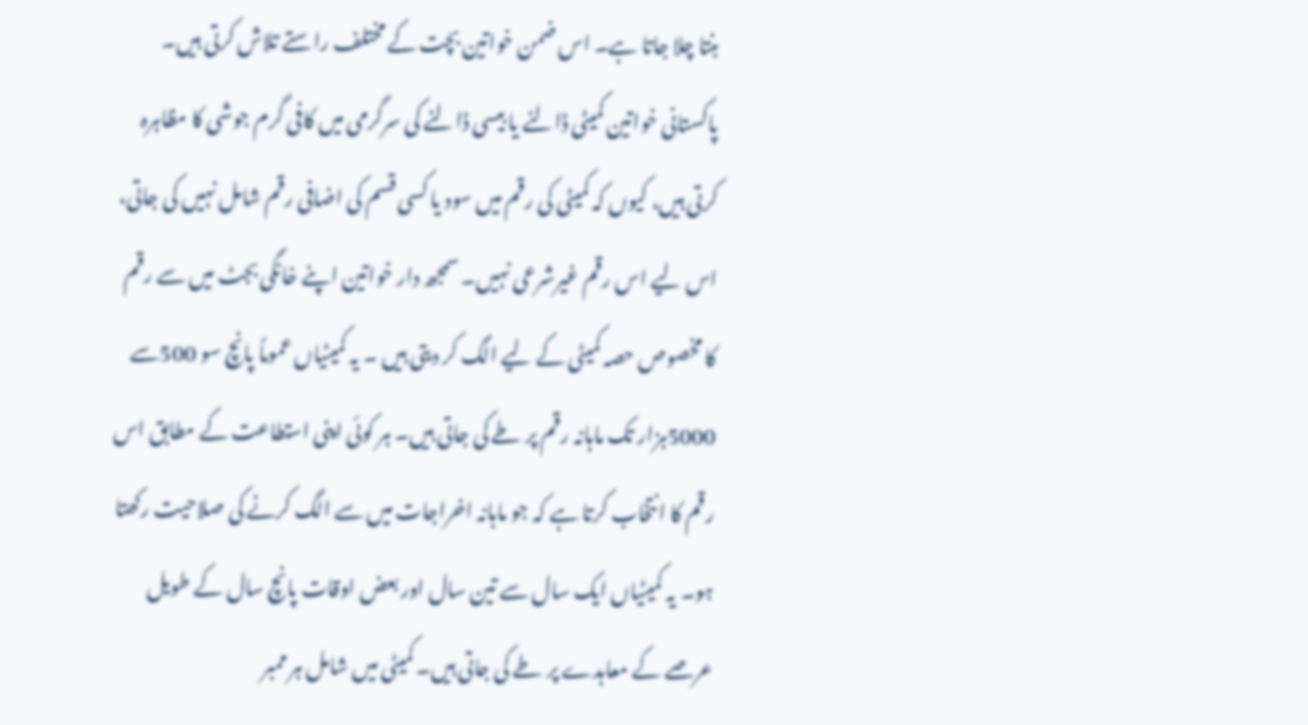بنتا چلا جاتا ہے۔ اس ضمن خواتین بچت کے مختلف راستے تلاش کرتی ہیں۔
پاکستانی خواتین کمیٹی ڈالنے یا بیسی ڈالنے کی سرگرمی میں کافی گرم جوشی کا مظاہرہ کرتی ہیں، کیوں کہ کمیٹی کی رقم میں سود یا کسی قسم کی اضافی رقم شامل نہیں کی جاتی، اس لیے اس رقم غیرشرعی نہیں۔ سمجھ دار خواتین اپنے خانگی بجٹ میں سے رقم کا مخصوص حصہ کمیٹی کے لیے الگ کر دیتی ہیں ۔ یہ کمیٹیاں عموماً پانچ سو 500سے 5000ہزار تک ماہانہ رقم پر طے کی جاتی ہیں۔ ہر کوئی اپنی استطاعت کے مطابق اس رقم کا انتخاب کرتا ہے کہ جو ماہانہ اخراجات میں سے الگ کرنے کی صلاحیت رکھتا ہو۔ یہ کمیٹیاں ایک سال سے تین سال اور بعض اوقات پانچ سال کے طویل عرصے کے معاہدے پر طے کی جاتی ہیں۔ کمیٹی میں شامل ہر ممبر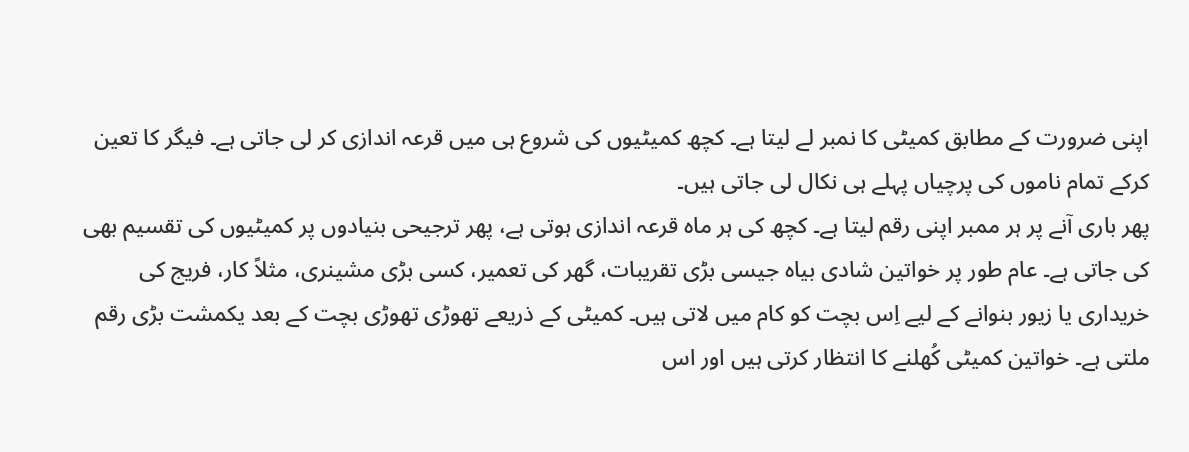اپنی ضرورت کے مطابق کمیٹی کا نمبر لے لیتا ہے۔ کچھ کمیٹیوں کی شروع ہی میں قرعہ اندازی کر لی جاتی ہے۔ فیگر کا تعین کرکے تمام ناموں کی پرچیاں پہلے ہی نکال لی جاتی ہیں۔
پھر باری آنے پر ہر ممبر اپنی رقم لیتا ہے۔ کچھ کی ہر ماہ قرعہ اندازی ہوتی ہے، پھر ترجیحی بنیادوں پر کمیٹیوں کی تقسیم بھی کی جاتی ہے۔ عام طور پر خواتین شادی بیاہ جیسی بڑی تقریبات، گھر کی تعمیر، کسی بڑی مشینری، مثلاً کار، فریج کی خریداری یا زیور بنوانے کے لیے اِس بچت کو کام میں لاتی ہیں۔ کمیٹی کے ذریعے تھوڑی تھوڑی بچت کے بعد یکمشت بڑی رقم ملتی ہے۔ خواتین کمیٹی کُھلنے کا انتظار کرتی ہیں اور اس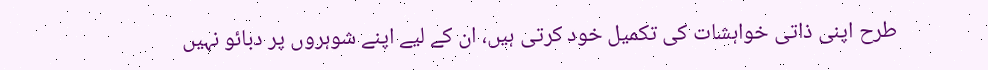طرح اپنی ذاتی خواہشات کی تکمیل خود کرتی ہیں، ان کے لیے اپنے شوہروں پر دبائو نہیں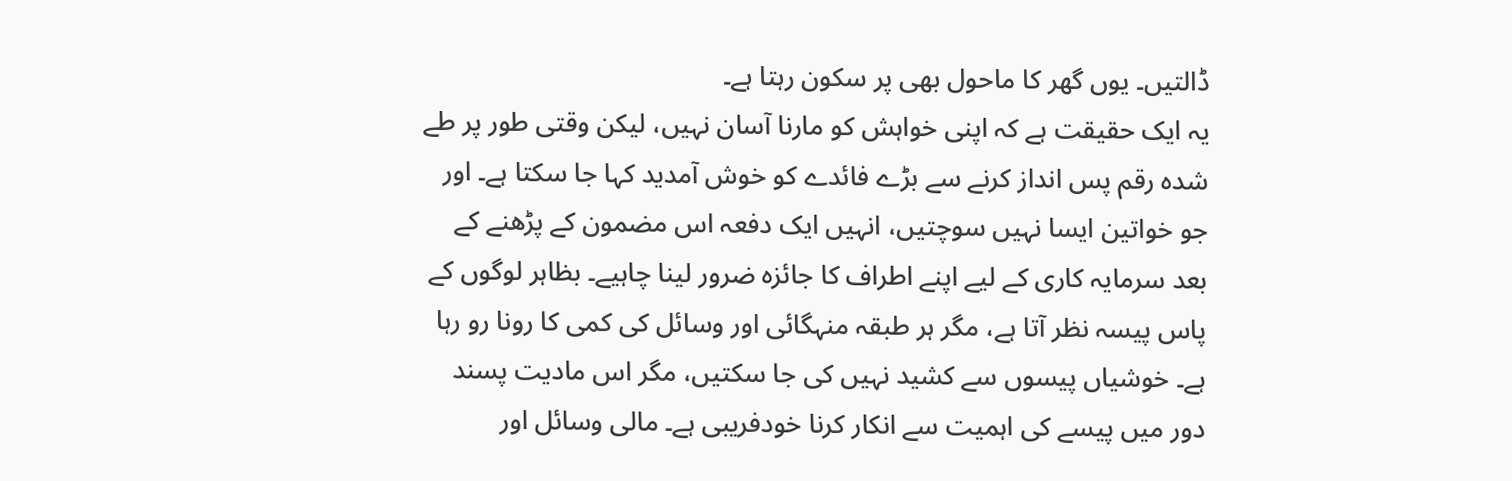ڈالتیں۔ یوں گھر کا ماحول بھی پر سکون رہتا ہے۔
یہ ایک حقیقت ہے کہ اپنی خواہش کو مارنا آسان نہیں، لیکن وقتی طور پر طے شدہ رقم پس انداز کرنے سے بڑے فائدے کو خوش آمدید کہا جا سکتا ہے۔ اور جو خواتین ایسا نہیں سوچتیں، انہیں ایک دفعہ اس مضمون کے پڑھنے کے بعد سرمایہ کاری کے لیے اپنے اطراف کا جائزہ ضرور لینا چاہیے۔ بظاہر لوگوں کے پاس پیسہ نظر آتا ہے، مگر ہر طبقہ منہگائی اور وسائل کی کمی کا رونا رو رہا ہے۔ خوشیاں پیسوں سے کشید نہیں کی جا سکتیں، مگر اس مادیت پسند دور میں پیسے کی اہمیت سے انکار کرنا خودفریبی ہے۔ مالی وسائل اور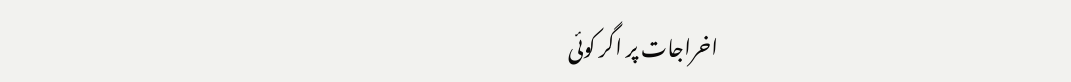اخراجات پر اگر کوئی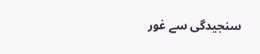سنجیدگی سے غور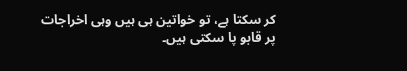کر سکتا ہے، تو خواتین ہی ہیں وہی اخراجات پر قابو پا سکتی ہیں۔